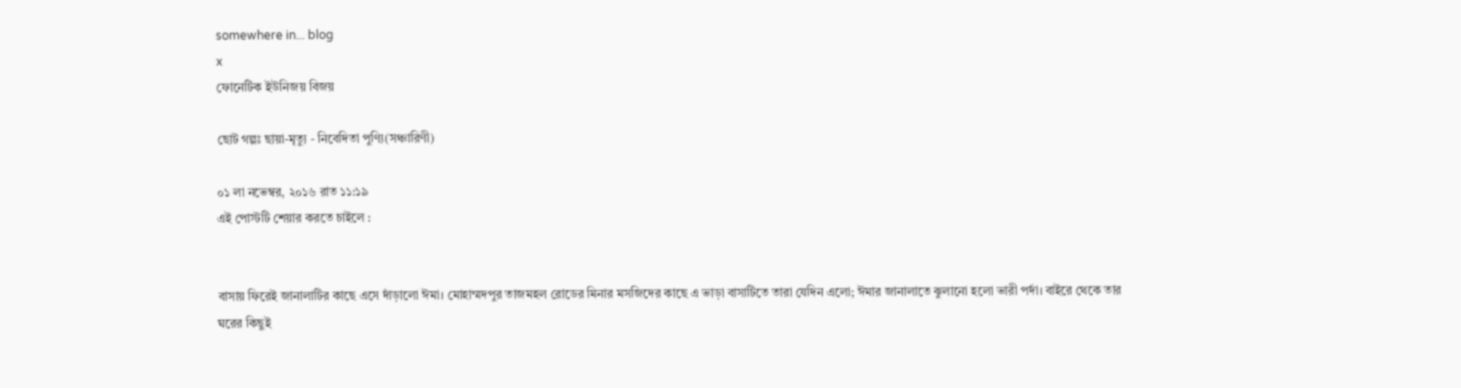somewhere in... blog
x
ফোনেটিক ইউনিজয় বিজয়

ছোট গল্পঃ ছায়া-মৃত্যু - নিবেদিতা পুণ্যি(সঞ্চারিণী)

০১ লা নভেম্বর, ২০১৬ রাত ১১:১৯
এই পোস্টটি শেয়ার করতে চাইলে :


বাসায় ফিরেই জানালাটির কাছে এসে দাঁড়ালো ঈমা। মোহাম্মদপুর তাজমহল রোডের মিনার মসজিদের কাছে এ ভাড়া বাসাটিতে তারা যেদিন এলো; ঈমার জানালাতে ঝুলানো হলো ভারী পর্দা। বাইরে থেকে তার ঘরের কিছুই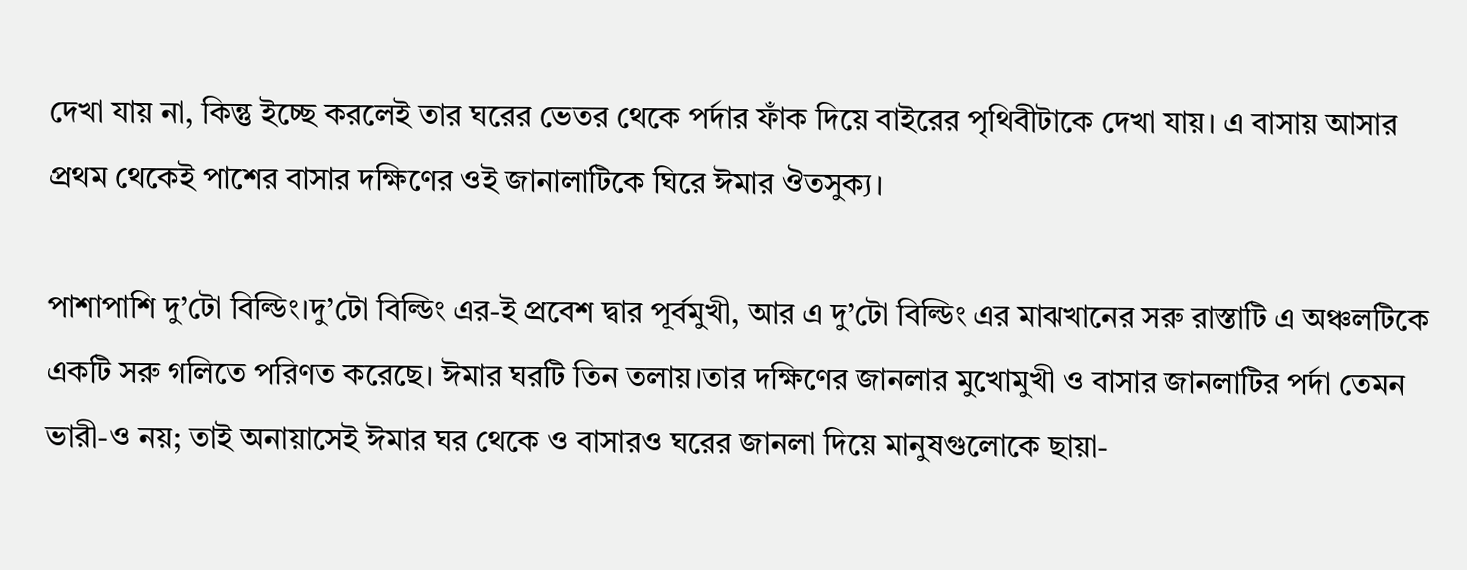দেখা যায় না, কিন্তু ইচ্ছে করলেই তার ঘরের ভেতর থেকে পর্দার ফাঁক দিয়ে বাইরের পৃথিবীটাকে দেখা যায়। এ বাসায় আসার প্রথম থেকেই পাশের বাসার দক্ষিণের ওই জানালাটিকে ঘিরে ঈমার ঔতসুক্য।

পাশাপাশি দু’টো বিল্ডিং।দু’টো বিল্ডিং এর-ই প্রবেশ দ্বার পূর্বমুখী, আর এ দু’টো বিল্ডিং এর মাঝখানের সরু রাস্তাটি এ অঞ্চলটিকে একটি সরু গলিতে পরিণত করেছে। ঈমার ঘরটি তিন তলায়।তার দক্ষিণের জানলার মুখোমুখী ও বাসার জানলাটির পর্দা তেমন ভারী-ও নয়; তাই অনায়াসেই ঈমার ঘর থেকে ও বাসারও ঘরের জানলা দিয়ে মানুষগুলোকে ছায়া-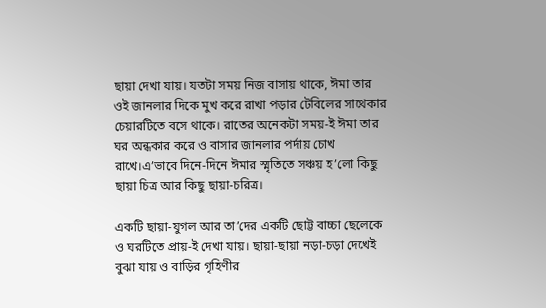ছায়া দেখা যায়। যতটা সময় নিজ বাসায় থাকে, ঈমা তার ওই জানলার দিকে মুখ করে রাখা পড়ার টেবিলের সাথেকার চেয়ারটিতে বসে থাকে। রাতের অনেকটা সময়-ই ঈমা তার ঘর অন্ধকার করে ও বাসার জানলার পর্দায় চোখ রাখে।এ’ভাবে দিনে-দিনে ঈমার স্মৃতিতে সঞ্চয় হ’লো কিছু ছায়া চিত্র আর কিছু ছায়া-চরিত্র।

একটি ছায়া-যুগল আর তা’দের একটি ছোট্ট বাচ্চা ছেলেকে ও ঘরটিতে প্রায়-ই দেখা যায়। ছায়া-ছায়া নড়া-চড়া দেখেই বুঝা যায় ও বাড়ির গৃহিণীর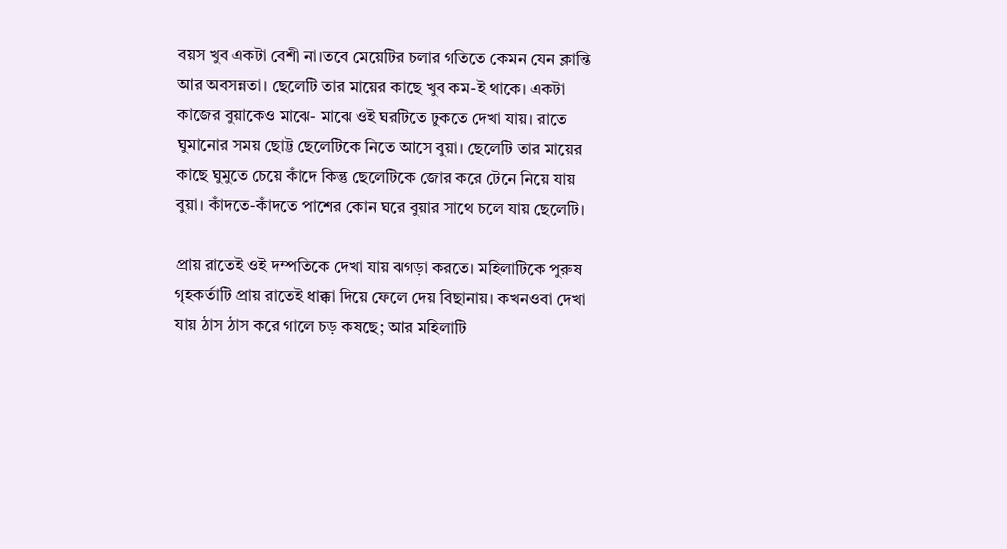বয়স খুব একটা বেশী না।তবে মেয়েটির চলার গতিতে কেমন যেন ক্লান্তি আর অবসন্নতা। ছেলেটি তার মায়ের কাছে খুব কম-ই থাকে। একটা কাজের বুয়াকেও মাঝে- মাঝে ওই ঘরটিতে ঢুকতে দেখা যায়। রাতে ঘুমানোর সময় ছোট্ট ছেলেটিকে নিতে আসে বুয়া। ছেলেটি তার মায়ের কাছে ঘুমুতে চেয়ে কাঁদে কিন্তু ছেলেটিকে জোর করে টেনে নিয়ে যায় বুয়া। কাঁদতে-কাঁদতে পাশের কোন ঘরে বুয়ার সাথে চলে যায় ছেলেটি।

প্রায় রাতেই ওই দম্পতিকে দেখা যায় ঝগড়া করতে। মহিলাটিকে পুরুষ গৃহকর্তাটি প্রায় রাতেই ধাক্কা দিয়ে ফেলে দেয় বিছানায়। কখনওবা দেখা যায় ঠাস ঠাস করে গালে চড় কষছে; আর মহিলাটি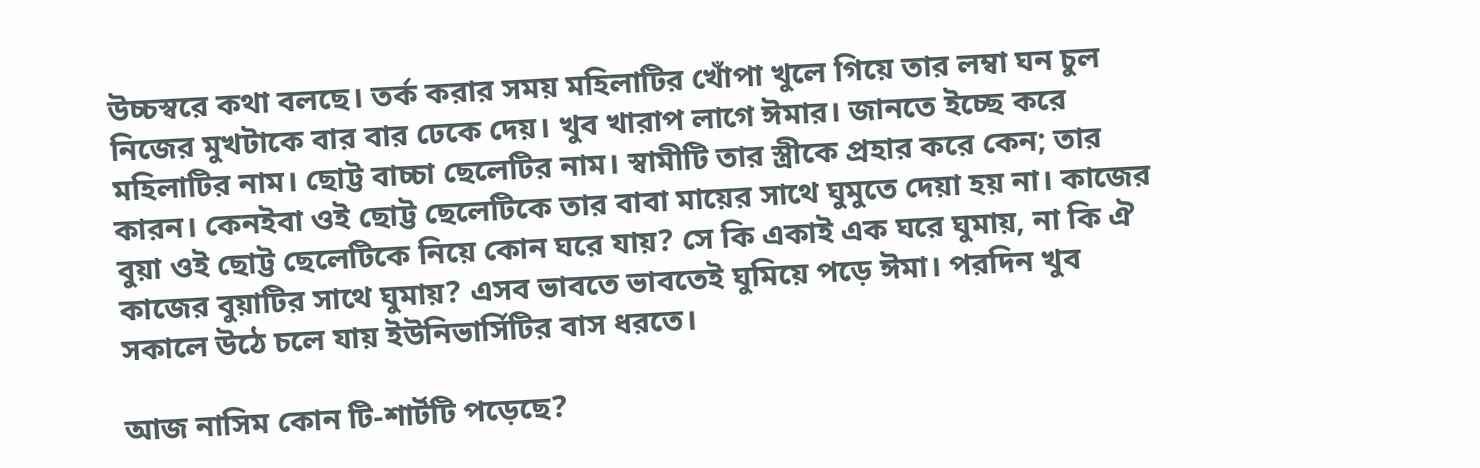উচ্চস্বরে কথা বলছে। তর্ক করার সময় মহিলাটির খোঁপা খুলে গিয়ে তার লম্বা ঘন চুল নিজের মুখটাকে বার বার ঢেকে দেয়। খুব খারাপ লাগে ঈমার। জানতে ইচ্ছে করে মহিলাটির নাম। ছোট্ট বাচ্চা ছেলেটির নাম। স্বামীটি তার স্ত্রীকে প্রহার করে কেন; তার কারন। কেনইবা ওই ছোট্ট ছেলেটিকে তার বাবা মায়ের সাথে ঘুমুতে দেয়া হয় না। কাজের বুয়া ওই ছোট্ট ছেলেটিকে নিয়ে কোন ঘরে যায়? সে কি একাই এক ঘরে ঘুমায়, না কি ঐ কাজের বুয়াটির সাথে ঘুমায়? এসব ভাবতে ভাবতেই ঘুমিয়ে পড়ে ঈমা। পরদিন খুব সকালে উঠে চলে যায় ইউনিভার্সিটির বাস ধরতে।

আজ নাসিম কোন টি-শার্টটি পড়েছে?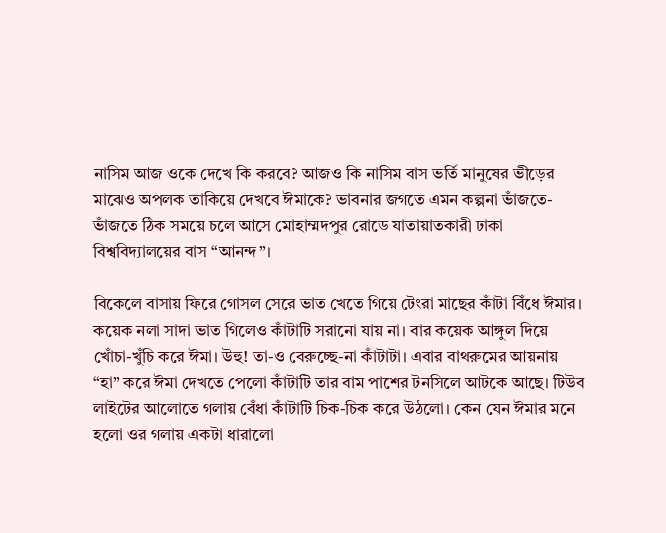নাসিম আজ ওকে দেখে কি করবে? আজও কি নাসিম বাস ভর্তি মানুষের ভীড়ের মাঝেও অপলক তাকিয়ে দেখবে ঈমাকে? ভাবনার জগতে এমন কল্পনা ভাঁজতে-ভাঁজতে ঠিক সময়ে চলে আসে মোহাম্মদপুর রোডে যাতায়াতকারী ঢাকা বিশ্ববিদ্যালয়ের বাস “আনন্দ”।

বিকেলে বাসায় ফিরে গোসল সেরে ভাত খেতে গিয়ে টেংরা মাছের কাঁটা বিঁধে ঈমার। কয়েক নলা সাদা ভাত গিলেও কাঁটাটি সরানো যায় না। বার কয়েক আঙ্গুল দিয়ে খোঁচা-খুঁচি করে ঈমা। উহু! তা-ও বেরুচ্ছে-না কাঁটাটা। এবার বাথরুমের আয়নায় “হা” করে ঈমা দেখতে পেলো কাঁটাটি তার বাম পাশের টনসিলে আটকে আছে। টিউব লাইটের আলোতে গলায় বেঁধা কাঁটাটি চিক-চিক করে উঠলো। কেন যেন ঈমার মনে হলো ওর গলায় একটা ধারালো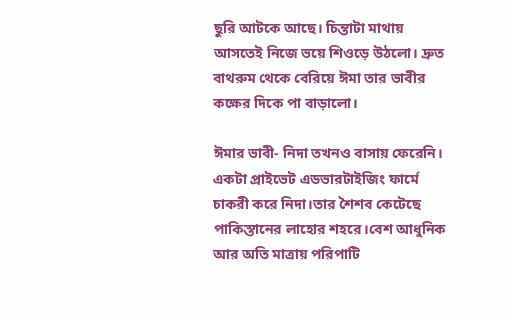ছুরি আটকে আছে। চিন্তাটা মাথায় আসতেই নিজে ভয়ে শিওড়ে উঠলো। দ্রুত বাথরুম থেকে বেরিয়ে ঈমা তার ভাবীর কক্ষের দিকে পা বাড়ালো।

ঈমার ভাবী- নিদা তখনও বাসায় ফেরেনি। একটা প্রাইভেট এডভারটাইজিং ফার্মে চাকরী করে নিদা।তার শৈশব কেটেছে পাকিস্তানের লাহোর শহরে।বেশ আধুনিক আর অতি মাত্রায় পরিপাটি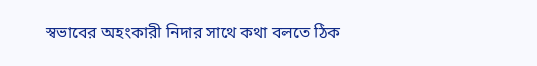স্বভাবের অহংকারী নিদার সাথে কথা বলতে ঠিক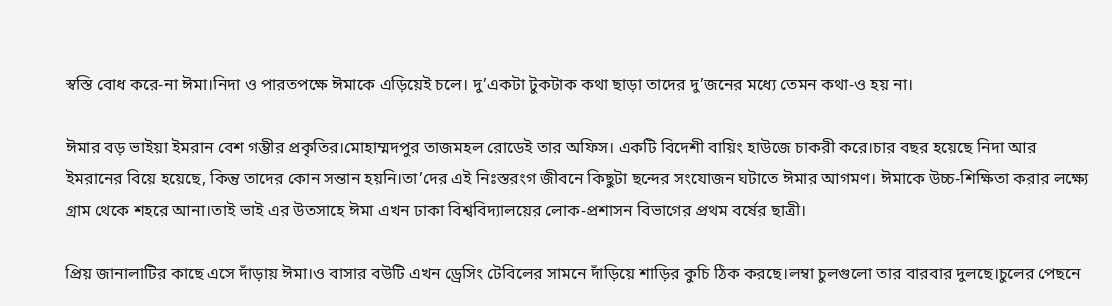স্বস্তি বোধ করে-না ঈমা।নিদা ও পারতপক্ষে ঈমাকে এড়িয়েই চলে। দু’একটা টুকটাক কথা ছাড়া তাদের দু’জনের মধ্যে তেমন কথা-ও হয় না।

ঈমার বড় ভাইয়া ইমরান বেশ গম্ভীর প্রকৃতির।মোহাম্মদপুর তাজমহল রোডেই তার অফিস। একটি বিদেশী বায়িং হাউজে চাকরী করে।চার বছর হয়েছে নিদা আর ইমরানের বিয়ে হয়েছে, কিন্তু তাদের কোন সন্তান হয়নি।তা’দের এই নিঃস্তরংগ জীবনে কিছুটা ছন্দের সংযোজন ঘটাতে ঈমার আগমণ। ঈমাকে উচ্চ-শিক্ষিতা করার লক্ষ্যে গ্রাম থেকে শহরে আনা।তাই ভাই এর উতসাহে ঈমা এখন ঢাকা বিশ্ববিদ্যালয়ের লোক-প্রশাসন বিভাগের প্রথম বর্ষের ছাত্রী।

প্রিয় জানালাটির কাছে এসে দাঁড়ায় ঈমা।ও বাসার বউটি এখন ড্রেসিং টেবিলের সামনে দাঁড়িয়ে শাড়ির কুচি ঠিক করছে।লম্বা চুলগুলো তার বারবার দুলছে।চুলের পেছনে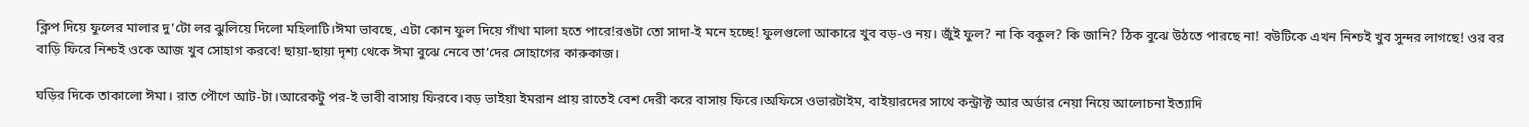ক্লিপ দিয়ে ফুলের মালার দু’টো লর ঝুলিয়ে দিলো মহিলাটি।ঈমা ভাবছে, এটা কোন ফুল দিয়ে গাঁথা মালা হতে পারে!রঙটা তো সাদা-ই মনে হচ্ছে! ফুলগুলো আকারে খুব বড়-ও নয়। জুঁই ফুল? না কি বকুল? কি জানি? ঠিক বুঝে উঠতে পারছে না! বউটিকে এখন নিশ্চই খুব সুন্দর লাগছে! ওর বর বাড়ি ফিরে নিশ্চই ওকে আজ খুব সোহাগ করবে! ছায়া-ছায়া দৃশ্য থেকে ঈমা বুঝে নেবে তা’দের সোহাগের কারুকাজ।

ঘড়ির দিকে তাকালো ঈমা। রাত পৌণে আট-টা।আরেকটু পর-ই ভাবী বাসায় ফিরবে।বড় ভাইয়া ইমরান প্রায় রাতেই বেশ দেরী করে বাসায় ফিরে।অফিসে ওভারটাইম, বাইয়ারদের সাথে কন্ট্রাক্ট আর অর্ডার নেয়া নিয়ে আলোচনা ইত্যাদি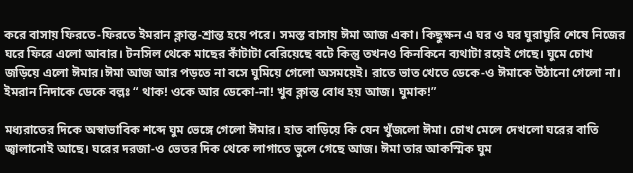করে বাসায় ফিরতে-ফিরতে ইমরান ক্লান্ত-শ্রান্ত হয়ে পরে। সমস্ত বাসায় ঈমা আজ একা। কিছুক্ষন এ ঘর ও ঘর ঘুরাঘুরি শেষে নিজের ঘরে ফিরে এলো আবার। টনসিল থেকে মাছের কাঁটাটা বেরিয়েছে বটে কিন্তু তখনও কিনকিনে ব্যথাটা রয়েই গেছে। ঘুমে চোখ জড়িয়ে এলো ঈমার।ঈমা আজ আর পড়তে না বসে ঘুমিয়ে গেলো অসময়েই। রাতে ভাত খেতে ডেকে-ও ঈমাকে উঠানো গেলো না। ইমরান নিদাকে ডেকে বল্লঃ “ থাক! ওকে আর ডেকো-না! খুব ক্লান্ত বোধ হয় আজ। ঘুমাক!”

মধ্যরাতের দিকে অস্বাভাবিক শব্দে ঘুম ভেঙ্গে গেলো ঈমার। হাত বাড়িয়ে কি যেন খুঁজলো ঈমা। চোখ মেলে দেখলো ঘরের বাতি জ্বালানোই আছে। ঘরের দরজা-ও ভেতর দিক থেকে লাগাতে ভুলে গেছে আজ। ঈমা তার আকস্মিক ঘুম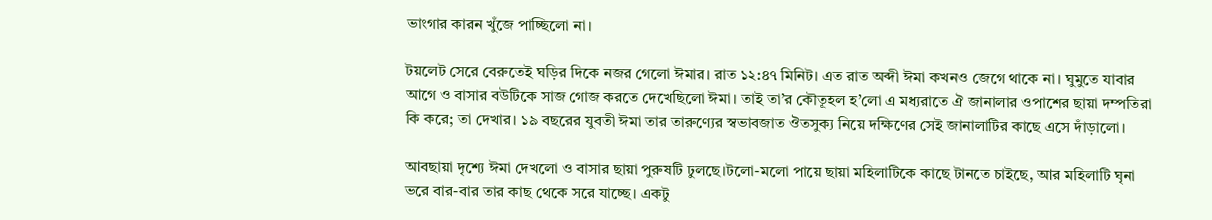ভাংগার কারন খুঁজে পাচ্ছিলো না।

টয়লেট সেরে বেরুতেই ঘড়ির দিকে নজর গেলো ঈমার। রাত ১২:৪৭ মিনিট। এত রাত অব্দী ঈমা কখনও জেগে থাকে না। ঘুমুতে যাবার আগে ও বাসার বউটিকে সাজ গোজ করতে দেখেছিলো ঈমা। তাই তা’র কৌতূহল হ’লো এ মধ্যরাতে ঐ জানালার ওপাশের ছায়া দম্পতিরা কি করে; তা দেখার। ১৯ বছরের যুবতী ঈমা তার তারুণ্যের স্বভাবজাত ঔতসুক্য নিয়ে দক্ষিণের সেই জানালাটির কাছে এসে দাঁড়ালো।

আবছায়া দৃশ্যে ঈমা দেখলো ও বাসার ছায়া পুরুষটি ঢুলছে।টলো-মলো পায়ে ছায়া মহিলাটিকে কাছে টানতে চাইছে, আর মহিলাটি ঘৃনা ভরে বার-বার তার কাছ থেকে সরে যাচ্ছে। একটু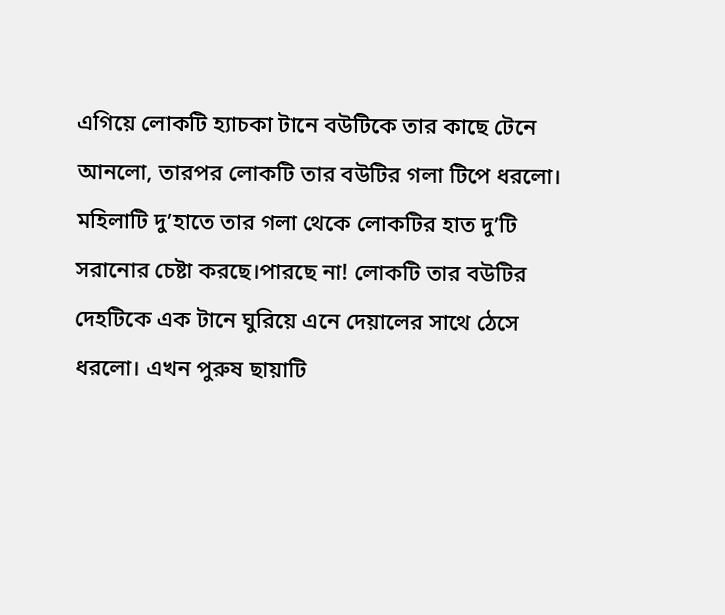এগিয়ে লোকটি হ্যাচকা টানে বউটিকে তার কাছে টেনে আনলো, তারপর লোকটি তার বউটির গলা টিপে ধরলো। মহিলাটি দু’হাতে তার গলা থেকে লোকটির হাত দু’টি সরানোর চেষ্টা করছে।পারছে না! লোকটি তার বউটির দেহটিকে এক টানে ঘুরিয়ে এনে দেয়ালের সাথে ঠেসে ধরলো। এখন পুরুষ ছায়াটি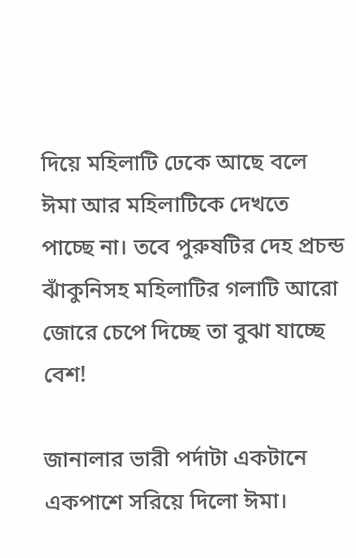দিয়ে মহিলাটি ঢেকে আছে বলে ঈমা আর মহিলাটিকে দেখতে পাচ্ছে না। তবে পুরুষটির দেহ প্রচন্ড ঝাঁকুনিসহ মহিলাটির গলাটি আরো জোরে চেপে দিচ্ছে তা বুঝা যাচ্ছে বেশ!

জানালার ভারী পর্দাটা একটানে একপাশে সরিয়ে দিলো ঈমা।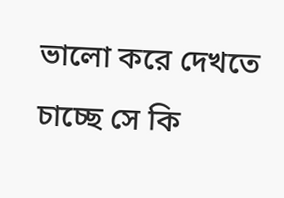ভালো করে দেখতে চাচ্ছে সে কি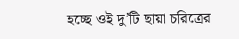হচ্ছে ওই দু’টি ছায়া চরিত্রের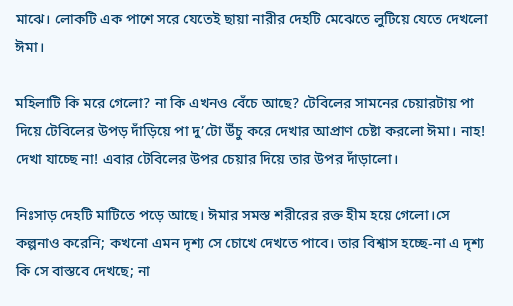মাঝে। লোকটি এক পাশে সরে যেতেই ছায়া নারীর দেহটি মেঝেতে লুটিয়ে যেতে দেখলো ঈমা।

মহিলাটি কি মরে গেলো? না কি এখনও বেঁচে আছে? টেবিলের সামনের চেয়ারটায় পা দিয়ে টেবিলের উপড় দাঁড়িয়ে পা দু’টো উঁচু করে দেখার আপ্রাণ চেষ্টা করলো ঈমা। নাহ! দেখা যাচ্ছে না! এবার টেবিলের উপর চেয়ার দিয়ে তার উপর দাঁড়ালো।

নিঃসাড় দেহটি মাটিতে পড়ে আছে। ঈমার সমস্ত শরীরের রক্ত হীম হয়ে গেলো।সে কল্পনাও করেনি; কখনো এমন দৃশ্য সে চোখে দেখতে পাবে। তার বিশ্বাস হচ্ছে-না এ দৃশ্য কি সে বাস্তবে দেখছে; না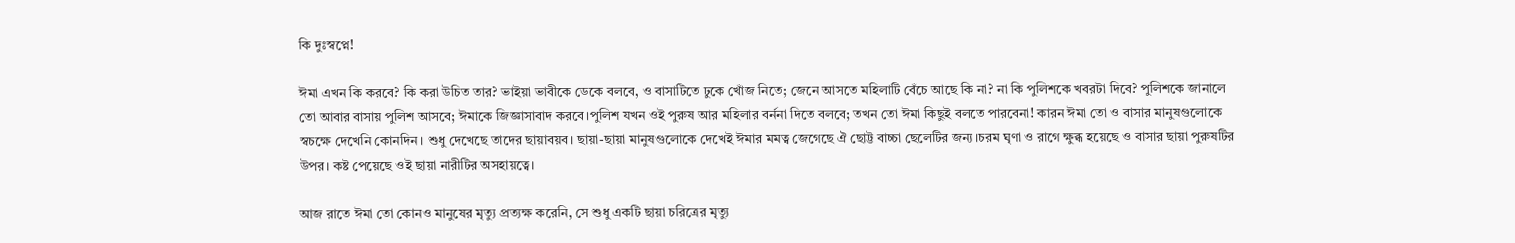কি দুঃস্বপ্নে!

ঈমা এখন কি করবে? কি করা উচিত তার? ভাইয়া ভাবীকে ডেকে বলবে, ও বাসাটিতে ঢুকে খোঁজ নিতে; জেনে আসতে মহিলাটি বেঁচে আছে কি না? না কি পুলিশকে খবরটা দিবে? পুলিশকে জানালে তো আবার বাসায় পুলিশ আসবে; ঈমাকে জিজ্ঞাসাবাদ করবে।পুলিশ যখন ওই পুরুষ আর মহিলার বর্ননা দিতে বলবে; তখন তো ঈমা কিছুই বলতে পারবেনা! কারন ঈমা তো ও বাসার মানুষগুলোকে স্বচক্ষে দেখেনি কোনদিন। শুধু দেখেছে তাদের ছায়াবয়ব। ছায়া-ছায়া মানুষগুলোকে দেখেই ঈমার মমত্ব জেগেছে ঐ ছোট্ট বাচ্চা ছেলেটির জন্য।চরম ঘৃণা ও রাগে ক্ষুব্ধ হয়েছে ও বাসার ছায়া পুরুষটির উপর। কষ্ট পেয়েছে ওই ছায়া নারীটির অসহায়ত্বে।

আজ রাতে ঈমা তো কোনও মানুষের মৃত্যু প্রত্যক্ষ করেনি, সে শুধু একটি ছায়া চরিত্রের মৃত্যু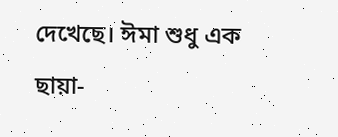দেখেছে। ঈমা শুধু এক ছায়া-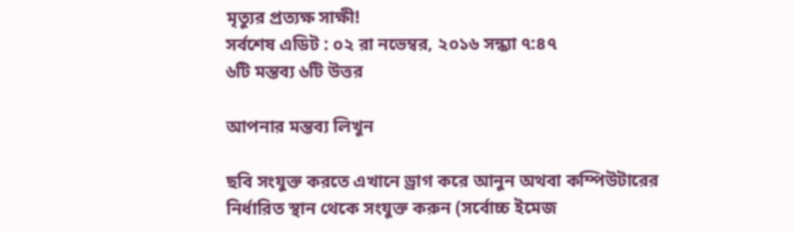মৃত্যুর প্রত্যক্ষ সাক্ষী!
সর্বশেষ এডিট : ০২ রা নভেম্বর, ২০১৬ সন্ধ্যা ৭:৪৭
৬টি মন্তব্য ৬টি উত্তর

আপনার মন্তব্য লিখুন

ছবি সংযুক্ত করতে এখানে ড্রাগ করে আনুন অথবা কম্পিউটারের নির্ধারিত স্থান থেকে সংযুক্ত করুন (সর্বোচ্চ ইমেজ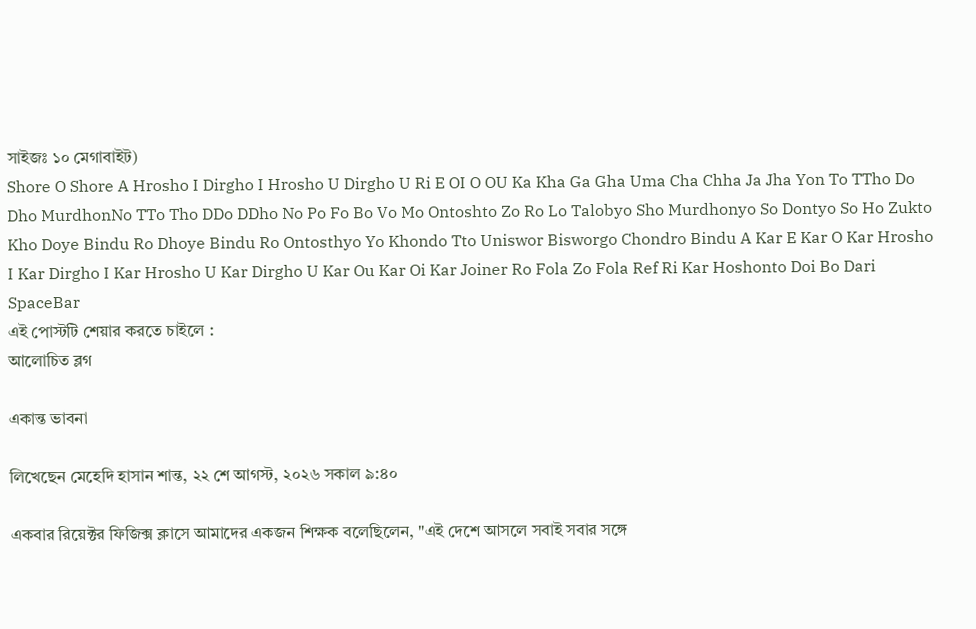সাইজঃ ১০ মেগাবাইট)
Shore O Shore A Hrosho I Dirgho I Hrosho U Dirgho U Ri E OI O OU Ka Kha Ga Gha Uma Cha Chha Ja Jha Yon To TTho Do Dho MurdhonNo TTo Tho DDo DDho No Po Fo Bo Vo Mo Ontoshto Zo Ro Lo Talobyo Sho Murdhonyo So Dontyo So Ho Zukto Kho Doye Bindu Ro Dhoye Bindu Ro Ontosthyo Yo Khondo Tto Uniswor Bisworgo Chondro Bindu A Kar E Kar O Kar Hrosho I Kar Dirgho I Kar Hrosho U Kar Dirgho U Kar Ou Kar Oi Kar Joiner Ro Fola Zo Fola Ref Ri Kar Hoshonto Doi Bo Dari SpaceBar
এই পোস্টটি শেয়ার করতে চাইলে :
আলোচিত ব্লগ

একান্ত ভাবনা

লিখেছেন মেহেদি হাসান শান্ত, ২২ শে আগস্ট, ২০২৬ সকাল ৯:৪০

একবার রিয়েক্টর ফিজিক্স ক্লাসে আমাদের একজন শিক্ষক বলেছিলেন, "এই দেশে আসলে সবাই সবার সঙ্গে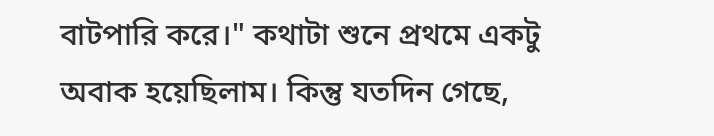বাটপারি করে।" কথাটা শুনে প্রথমে একটু অবাক হয়েছিলাম। কিন্তু যতদিন গেছে,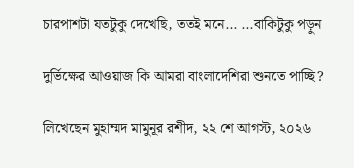চারপাশটা যতটুকু দেখেছি, ততই মনে... ...বাকিটুকু পড়ুন

দুর্ভিক্ষের আওয়াজ কি আমরা বাংলাদেশিরা শুনতে পাচ্ছি?

লিখেছেন মুহাম্মদ মামুনূর রশীদ, ২২ শে আগস্ট, ২০২৬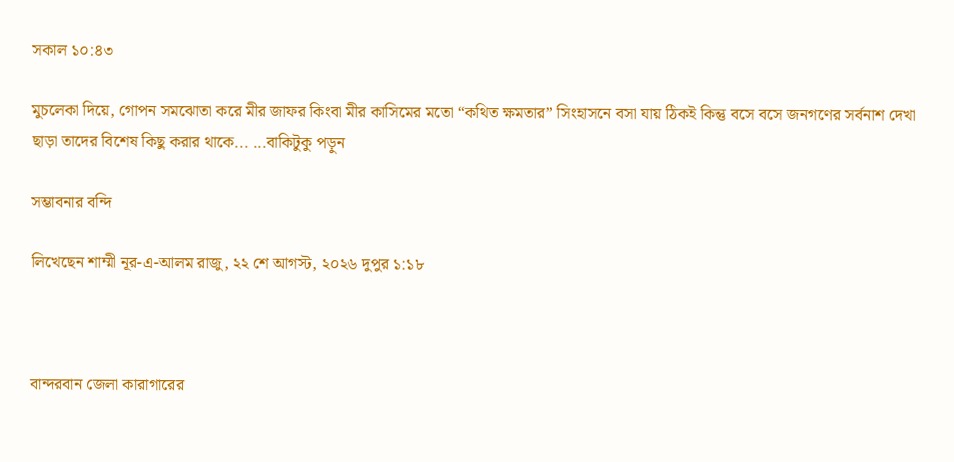সকাল ১০:৪৩

মুচলেকা দিয়ে, গোপন সমঝোতা করে মীর জাফর কিংবা মীর কাসিমের মতো “কথিত ক্ষমতার” সিংহাসনে বসা যায় ঠিকই কিন্তু বসে বসে জনগণের সর্বনাশ দেখা ছাড়া তাদের বিশেষ কিছু করার থাকে... ...বাকিটুকু পড়ুন

সম্ভাবনার বন্দি

লিখেছেন শাম্মী নূর-এ-আলম রাজু, ২২ শে আগস্ট, ২০২৬ দুপুর ১:১৮



বান্দরবান জেলা কারাগারের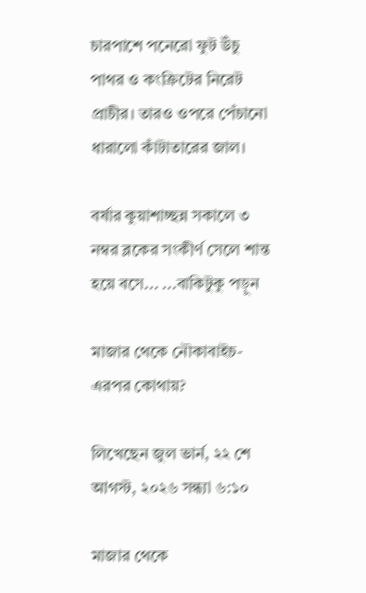চারপাশে পনেরো ফুট উঁচু পাথর ও কংক্রিটের নিরেট প্রাচীর। তারও ওপরে পেঁচানো ধারালো কাঁটাতারের জাল।

বর্ষার কুয়াশাচ্ছন্ন সকালে ৩ নম্বর ব্লকের সংকীর্ণ সেলে শান্ত হয়ে বসে... ...বাকিটুকু পড়ুন

মাজার থেকে নৌকাবাইচ- এরপর কোথায়?

লিখেছেন জুল ভার্ন, ২২ শে আগস্ট, ২০২৬ সন্ধ্যা ৬:১০

মাজার থেকে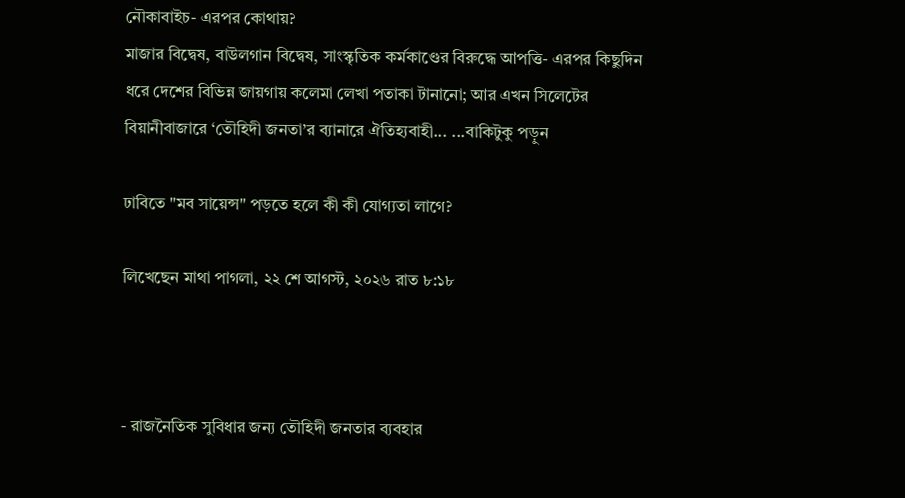নৌকাবাইচ- এরপর কোথায়?
মাজার বিদ্বেষ, বাউলগান বিদ্বেষ, সাংস্কৃতিক কর্মকাণ্ডের বিরুদ্ধে আপত্তি- এরপর কিছুদিন ধরে দেশের বিভিন্ন জায়গায় কলেমা লেখা পতাকা টানানো; আর এখন সিলেটের বিয়ানীবাজারে ‘তৌহিদী জনতা’র ব্যানারে ঐতিহ্যবাহী... ...বাকিটুকু পড়ুন

ঢাবিতে "মব সায়েন্স" পড়তে হলে কী কী যোগ্যতা লাগে?

লিখেছেন মাথা পাগলা, ২২ শে আগস্ট, ২০২৬ রাত ৮:১৮



- রাজনৈতিক সুবিধার জন্য তৌহিদী জনতার ব্যবহার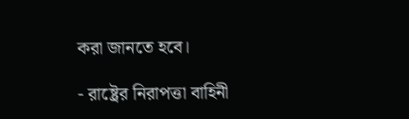করা জানতে হবে।

- রাষ্ট্রের নিরাপত্তা বাহিনী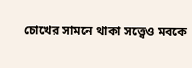চোখের সামনে থাকা সত্ত্বেও মবকে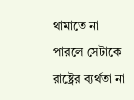থামাতে না পারলে সেটাকে রাষ্ট্রের ব্যর্থতা না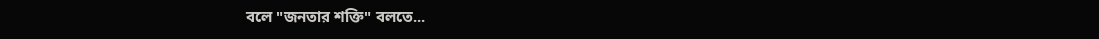বলে "জনতার শক্তি" বলতে...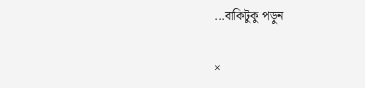...বাকিটুকু পড়ুন

×